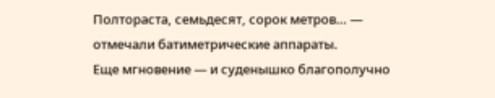Полтораста, семьдесят, сорок метров… — отмечали батиметрические аппараты.
Еще мгновение — и суденышко благополучно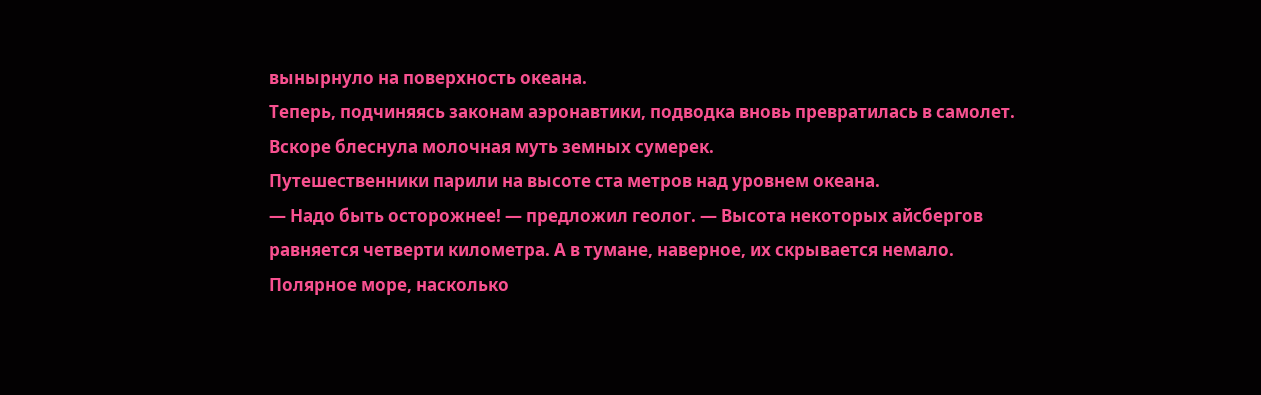вынырнуло на поверхность океана.
Теперь, подчиняясь законам аэронавтики, подводка вновь превратилась в самолет. Вскоре блеснула молочная муть земных сумерек.
Путешественники парили на высоте ста метров над уровнем океана.
— Надо быть осторожнее! — предложил геолог. — Высота некоторых айсбергов равняется четверти километра. А в тумане, наверное, их скрывается немало.
Полярное море, насколько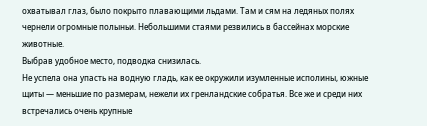охватывал глаз, было покрыто плавающими льдами. Там и сям на ледяных полях чернели огромные полыньи. Небольшими стаями резвились в бассейнах морские животные.
Выбрав удобное место, подводка снизилась.
Не успела она упасть на водную гладь, как ее окружили изумленные исполины, южные щиты — меньшие по размерам, нежели их гренландские собратья. Все же и среди них встречались очень крупные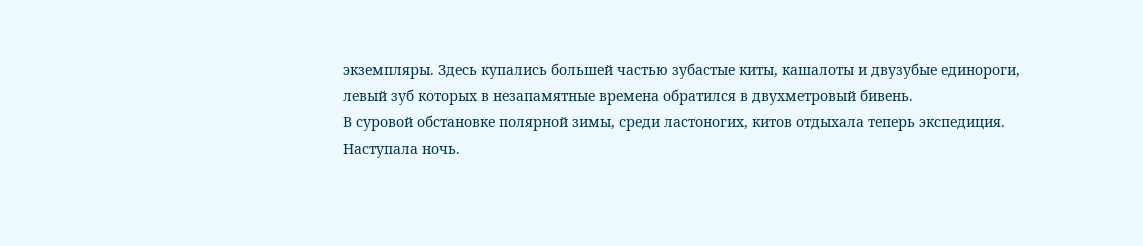экземпляры. Здесь купались большей частью зубастые киты, кашалоты и двузубые единороги, левый зуб которых в незапамятные времена обратился в двухметровый бивень.
В суровой обстановке полярной зимы, среди ластоногих, китов отдыхала теперь экспедиция.
Наступала ночь.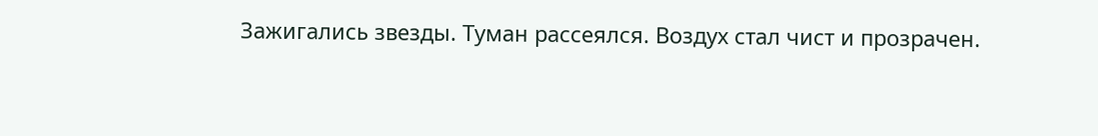Зажигались звезды. Туман рассеялся. Воздух стал чист и прозрачен.